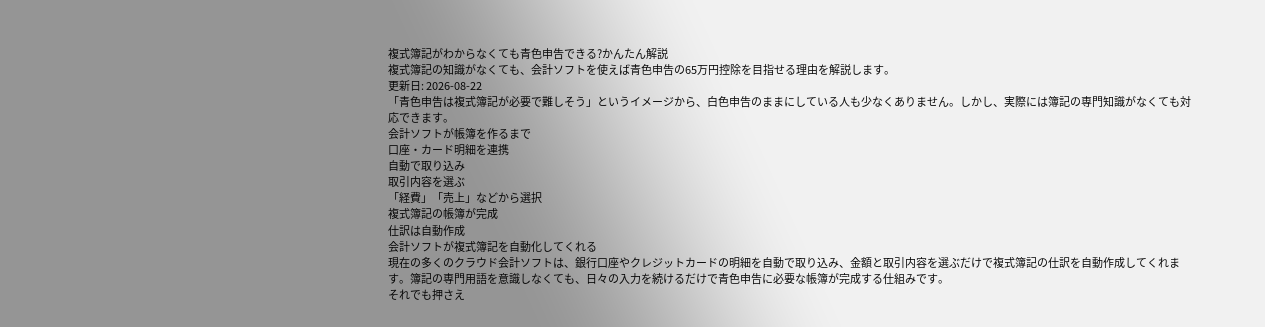複式簿記がわからなくても青色申告できる?かんたん解説
複式簿記の知識がなくても、会計ソフトを使えば青色申告の65万円控除を目指せる理由を解説します。
更新日: 2026-08-22
「青色申告は複式簿記が必要で難しそう」というイメージから、白色申告のままにしている人も少なくありません。しかし、実際には簿記の専門知識がなくても対応できます。
会計ソフトが帳簿を作るまで
口座・カード明細を連携
自動で取り込み
取引内容を選ぶ
「経費」「売上」などから選択
複式簿記の帳簿が完成
仕訳は自動作成
会計ソフトが複式簿記を自動化してくれる
現在の多くのクラウド会計ソフトは、銀行口座やクレジットカードの明細を自動で取り込み、金額と取引内容を選ぶだけで複式簿記の仕訳を自動作成してくれます。簿記の専門用語を意識しなくても、日々の入力を続けるだけで青色申告に必要な帳簿が完成する仕組みです。
それでも押さえ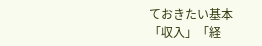ておきたい基本
「収入」「経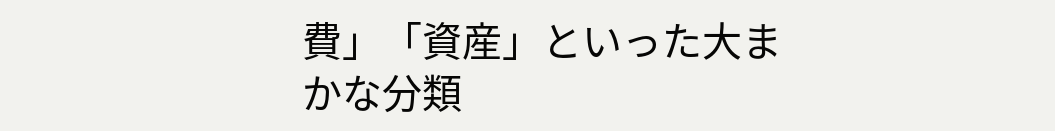費」「資産」といった大まかな分類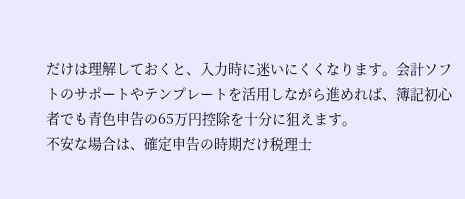だけは理解しておくと、入力時に迷いにくくなります。会計ソフトのサポートやテンプレートを活用しながら進めれば、簿記初心者でも青色申告の65万円控除を十分に狙えます。
不安な場合は、確定申告の時期だけ税理士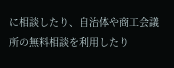に相談したり、自治体や商工会議所の無料相談を利用したり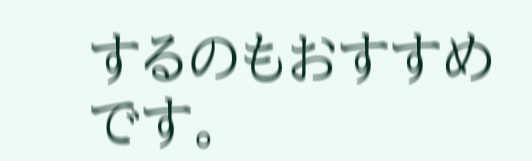するのもおすすめです。